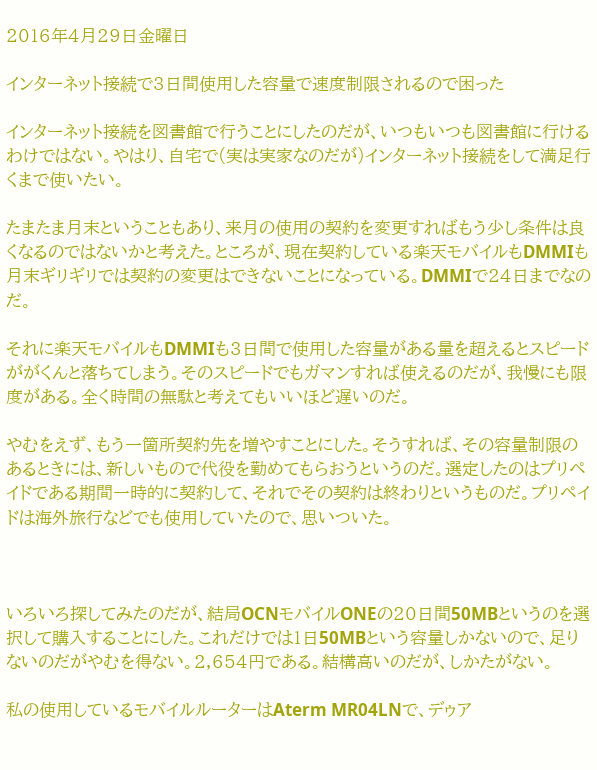2016年4月29日金曜日

インターネット接続で3日間使用した容量で速度制限されるので困った

インターネット接続を図書館で行うことにしたのだが、いつもいつも図書館に行けるわけではない。やはり、自宅で(実は実家なのだが)インターネット接続をして満足行くまで使いたい。

たまたま月末ということもあり、来月の使用の契約を変更すればもう少し条件は良くなるのではないかと考えた。ところが、現在契約している楽天モバイルもDMMIも月末ギリギリでは契約の変更はできないことになっている。DMMIで24日までなのだ。

それに楽天モバイルもDMMIも3日間で使用した容量がある量を超えるとスピードががくんと落ちてしまう。そのスピードでもガマンすれば使えるのだが、我慢にも限度がある。全く時間の無駄と考えてもいいほど遅いのだ。

やむをえず、もう一箇所契約先を増やすことにした。そうすれば、その容量制限のあるときには、新しいもので代役を勤めてもらおうというのだ。選定したのはプリペイドである期間一時的に契約して、それでその契約は終わりというものだ。プリペイドは海外旅行などでも使用していたので、思いついた。



いろいろ探してみたのだが、結局OCNモバイルONEの20日間50MBというのを選択して購入することにした。これだけでは1日50MBという容量しかないので、足りないのだがやむを得ない。2,654円である。結構高いのだが、しかたがない。

私の使用しているモバイルルーターはAterm MR04LNで、デゥア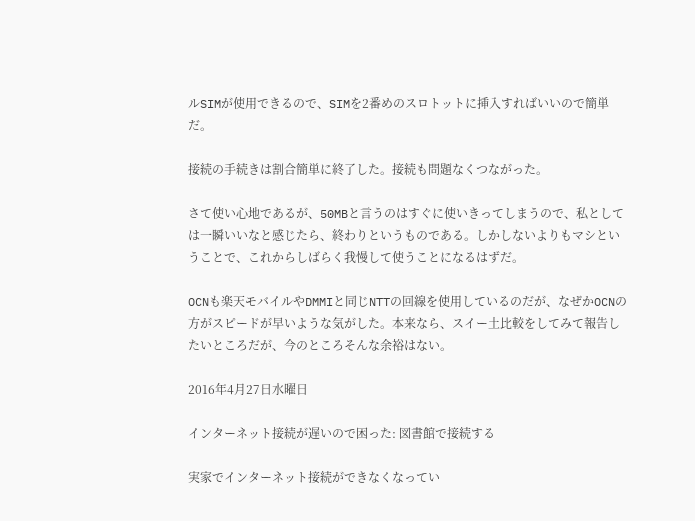ルSIMが使用できるので、SIMを2番めのスロトットに挿入すればいいので簡単だ。

接続の手続きは割合簡単に終了した。接続も問題なくつながった。

さて使い心地であるが、50MBと言うのはすぐに使いきってしまうので、私としては一瞬いいなと感じたら、終わりというものである。しかしないよりもマシということで、これからしばらく我慢して使うことになるはずだ。

OCNも楽天モバイルやDMMIと同じNTTの回線を使用しているのだが、なぜかOCNの方がスピードが早いような気がした。本来なら、スイー土比較をしてみて報告したいところだが、今のところそんな余裕はない。

2016年4月27日水曜日

インターネット接続が遅いので困った: 図書館で接続する

実家でインターネット接続ができなくなってい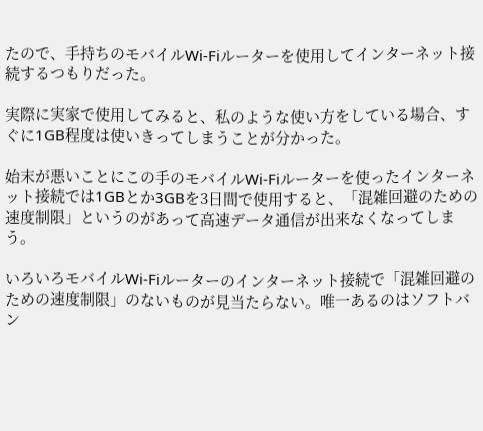たので、手持ちのモバイルWi-Fiルーターを使用してインターネット接続するつもりだった。

実際に実家で使用してみると、私のような使い方をしている場合、すぐに1GB程度は使いきってしまうことが分かった。

始末が悪いことにこの手のモバイルWi-Fiルーターを使ったインターネット接続では1GBとか3GBを3日間で使用すると、「混雑回避のための速度制限」というのがあって高速データ通信が出来なくなってしまう。

いろいろモバイルWi-Fiルーターのインターネット接続で「混雑回避のための速度制限」のないものが見当たらない。唯一あるのはソフトバン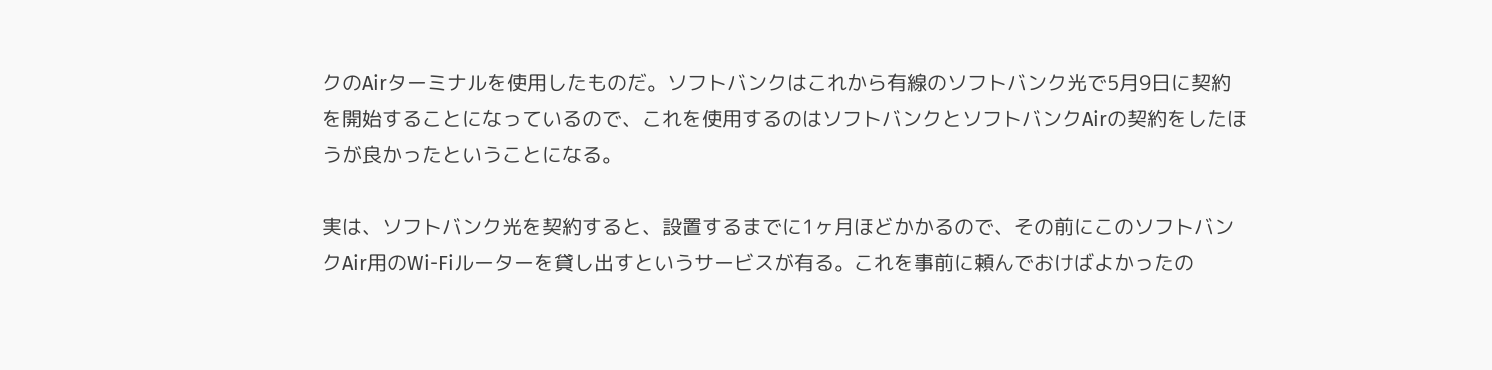クのAirターミナルを使用したものだ。ソフトバンクはこれから有線のソフトバンク光で5月9日に契約を開始することになっているので、これを使用するのはソフトバンクとソフトバンクAirの契約をしたほうが良かったということになる。

実は、ソフトバンク光を契約すると、設置するまでに1ヶ月ほどかかるので、その前にこのソフトバンクAir用のWi-Fiルーターを貸し出すというサービスが有る。これを事前に頼んでおけばよかったの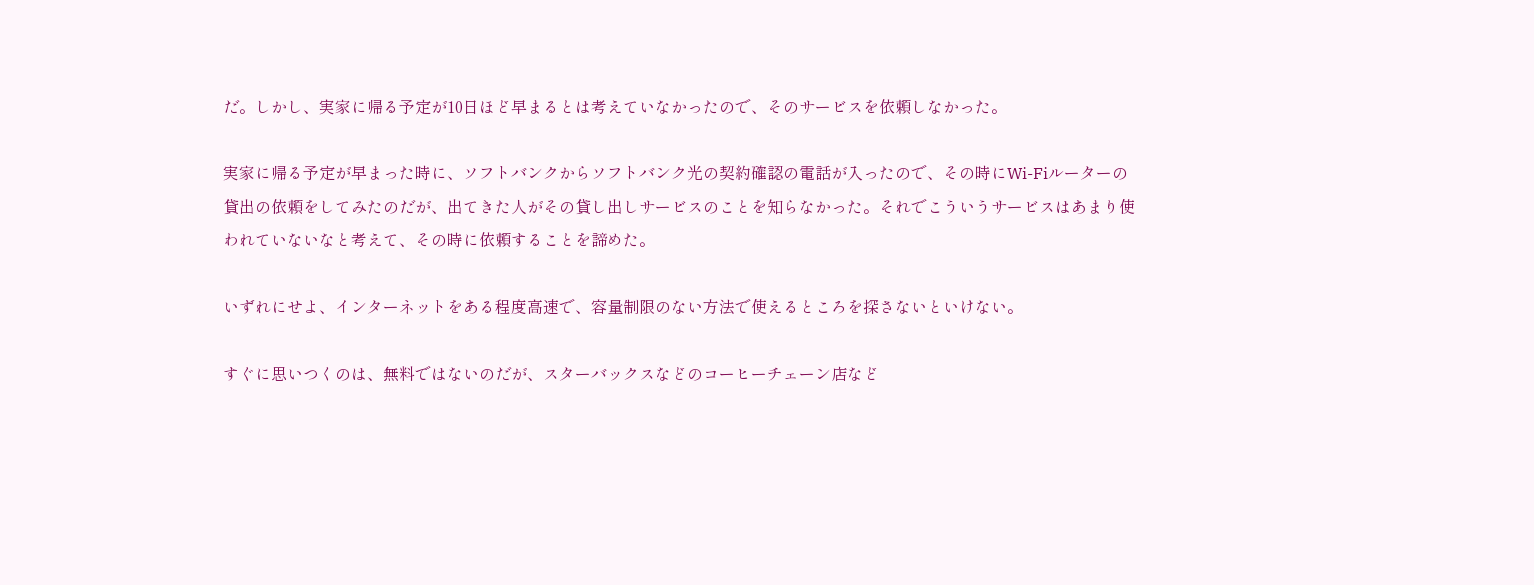だ。しかし、実家に帰る予定が10日ほど早まるとは考えていなかったので、そのサービスを依頼しなかった。

実家に帰る予定が早まった時に、ソフトバンクからソフトバンク光の契約確認の電話が入ったので、その時にWi-Fiルーターの貸出の依頼をしてみたのだが、出てきた人がその貸し出しサービスのことを知らなかった。それでこういうサービスはあまり使われていないなと考えて、その時に依頼することを諦めた。

いずれにせよ、インターネットをある程度高速で、容量制限のない方法で使えるところを探さないといけない。

すぐに思いつくのは、無料ではないのだが、スターバックスなどのコーヒーチェーン店など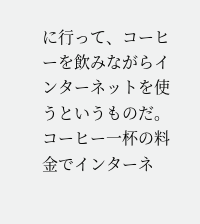に行って、コーヒーを飲みながらインターネットを使うというものだ。コーヒー一杯の料金でインターネ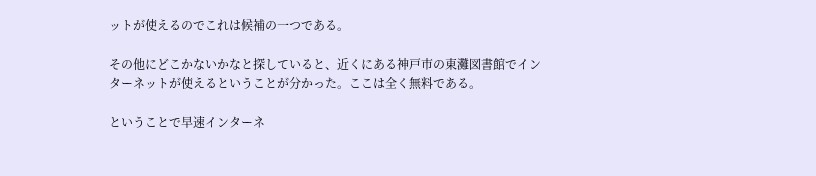ットが使えるのでこれは候補の一つである。

その他にどこかないかなと探していると、近くにある神戸市の東灘図書館でインターネットが使えるということが分かった。ここは全く無料である。

ということで早速インターネ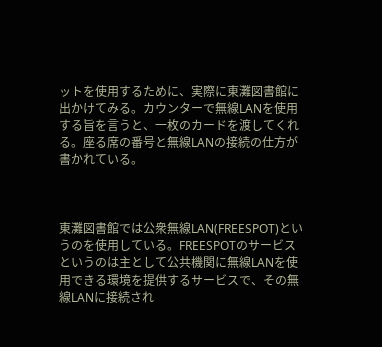ットを使用するために、実際に東灘図書館に出かけてみる。カウンターで無線LANを使用する旨を言うと、一枚のカードを渡してくれる。座る席の番号と無線LANの接続の仕方が書かれている。



東灘図書館では公衆無線LAN(FREESPOT)というのを使用している。FREESPOTのサービスというのは主として公共機関に無線LANを使用できる環境を提供するサービスで、その無線LANに接続され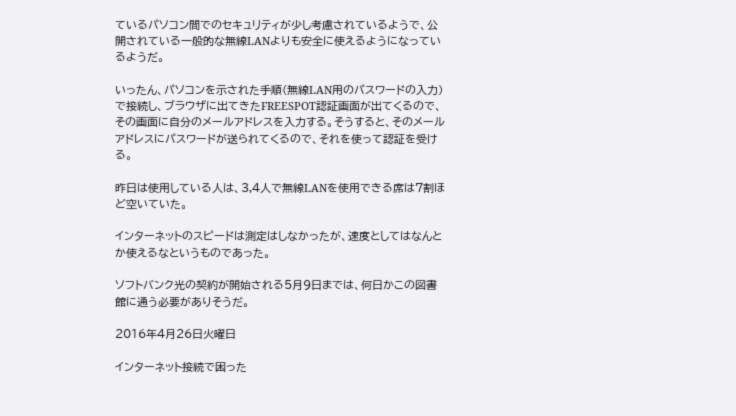ているパソコン間でのセキュリティが少し考慮されているようで、公開されている一般的な無線LANよりも安全に使えるようになっているようだ。

いったん、パソコンを示された手順(無線LAN用のパスワードの入力)で接続し、ブラウザに出てきたFREESPOT認証画面が出てくるので、その画面に自分のメールアドレスを入力する。そうすると、そのメールアドレスにパスワードが送られてくるので、それを使って認証を受ける。

昨日は使用している人は、3,4人で無線LANを使用できる席は7割ほど空いていた。

インターネットのスピードは測定はしなかったが、速度としてはなんとか使えるなというものであった。

ソフトバンク光の契約が開始される5月9日までは、何日かこの図書館に通う必要がありそうだ。

2016年4月26日火曜日

インターネット接続で困った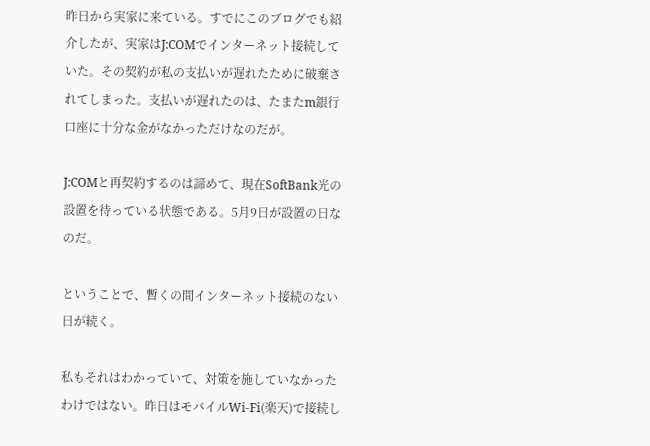昨日から実家に来ている。すでにこのブログでも紹介したが、実家はJ:COMでインターネット接続していた。その契約が私の支払いが遅れたために破棄されてしまった。支払いが遅れたのは、たまたm銀行口座に十分な金がなかっただけなのだが。

J:COMと再契約するのは諦めて、現在SoftBank光の設置を待っている状態である。5月9日が設置の日なのだ。

ということで、暫くの間インターネット接続のない日が続く。

私もそれはわかっていて、対策を施していなかったわけではない。昨日はモバイルWi-Fi(楽天)で接続し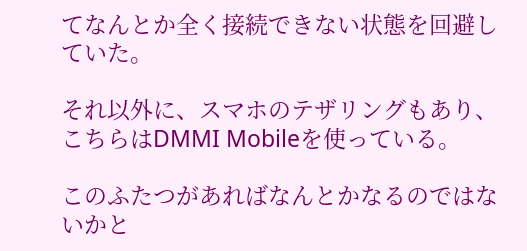てなんとか全く接続できない状態を回避していた。

それ以外に、スマホのテザリングもあり、こちらはDMMI Mobileを使っている。

このふたつがあればなんとかなるのではないかと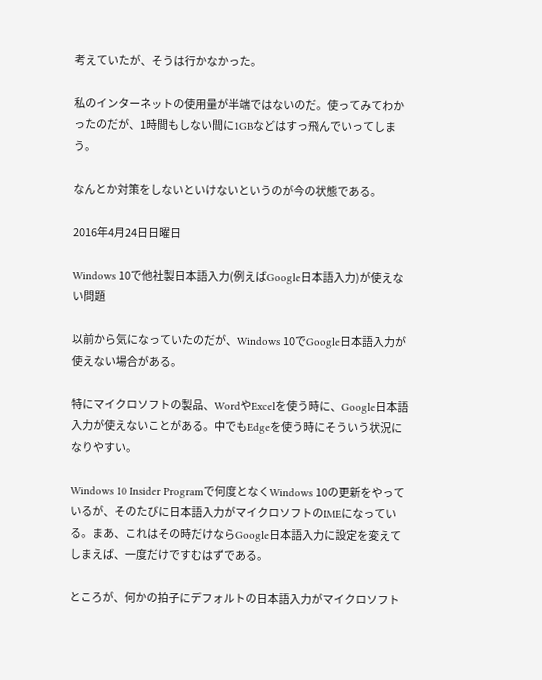考えていたが、そうは行かなかった。

私のインターネットの使用量が半端ではないのだ。使ってみてわかったのだが、1時間もしない間に1GBなどはすっ飛んでいってしまう。

なんとか対策をしないといけないというのが今の状態である。

2016年4月24日日曜日

Windows 10で他社製日本語入力(例えばGoogle日本語入力)が使えない問題

以前から気になっていたのだが、Windows 10でGoogle日本語入力が使えない場合がある。

特にマイクロソフトの製品、WordやExcelを使う時に、Google日本語入力が使えないことがある。中でもEdgeを使う時にそういう状況になりやすい。

Windows 10 Insider Programで何度となくWindows 10の更新をやっているが、そのたびに日本語入力がマイクロソフトのIMEになっている。まあ、これはその時だけならGoogle日本語入力に設定を変えてしまえば、一度だけですむはずである。

ところが、何かの拍子にデフォルトの日本語入力がマイクロソフト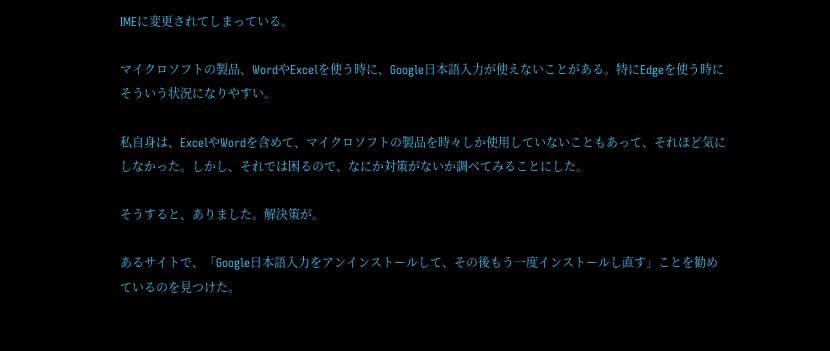IMEに変更されてしまっている。

マイクロソフトの製品、WordやExcelを使う時に、Google日本語入力が使えないことがある。特にEdgeを使う時にそういう状況になりやすい。

私自身は、ExcelやWordを含めて、マイクロソフトの製品を時々しか使用していないこともあって、それほど気にしなかった。しかし、それでは困るので、なにか対策がないか調べてみることにした。

そうすると、ありました。解決策が。

あるサイトで、「Google日本語入力をアンインストールして、その後もう一度インストールし直す」ことを勧めているのを見つけた。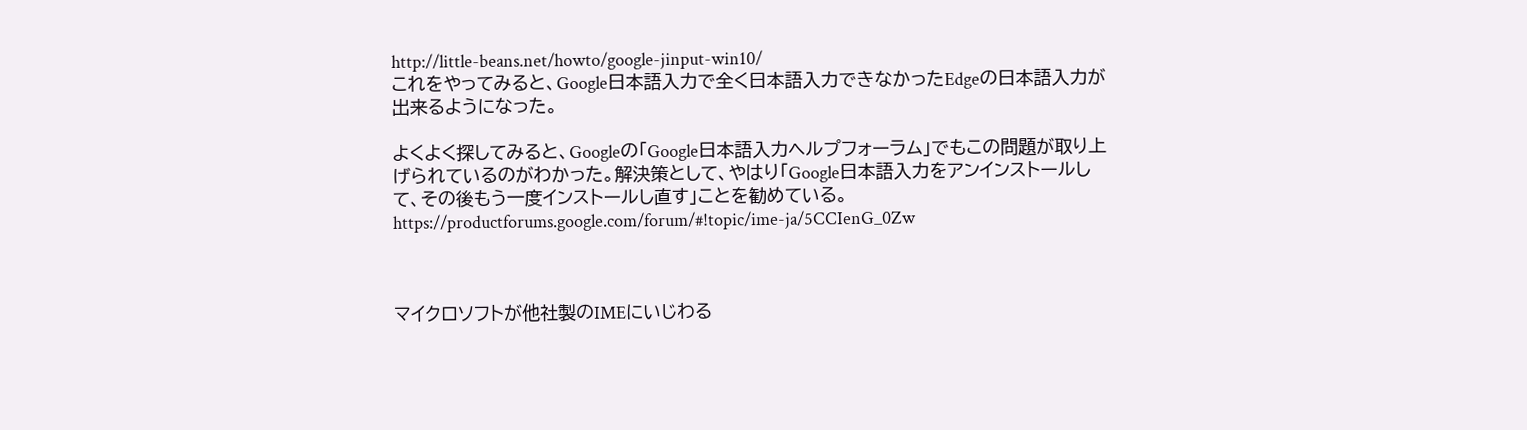http://little-beans.net/howto/google-jinput-win10/
これをやってみると、Google日本語入力で全く日本語入力できなかったEdgeの日本語入力が出来るようになった。

よくよく探してみると、Googleの「Google日本語入力ヘルプフォーラム」でもこの問題が取り上げられているのがわかった。解決策として、やはり「Google日本語入力をアンインストールして、その後もう一度インストールし直す」ことを勧めている。
https://productforums.google.com/forum/#!topic/ime-ja/5CCIenG_0Zw



マイクロソフトが他社製のIMEにいじわる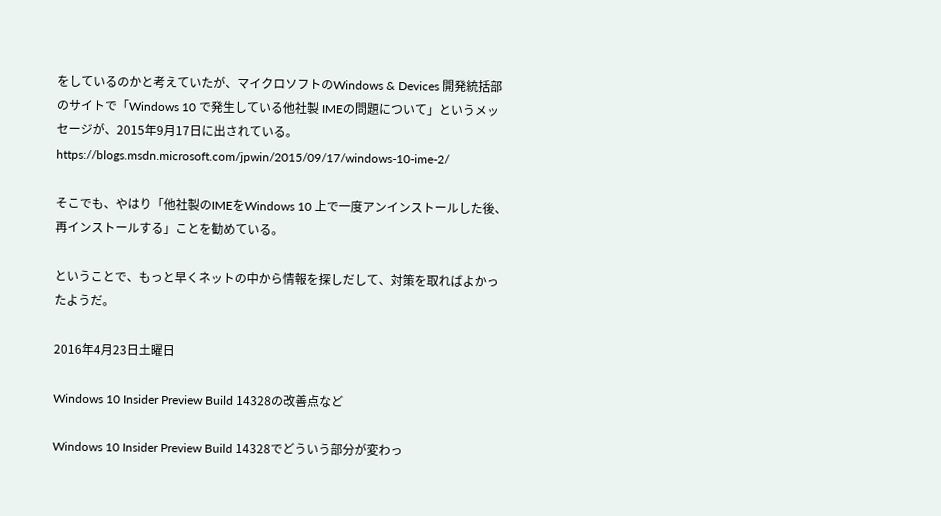をしているのかと考えていたが、マイクロソフトのWindows & Devices 開発統括部のサイトで「Windows 10 で発生している他社製 IMEの問題について」というメッセージが、2015年9月17日に出されている。
https://blogs.msdn.microsoft.com/jpwin/2015/09/17/windows-10-ime-2/

そこでも、やはり「他社製のIMEをWindows 10 上で一度アンインストールした後、再インストールする」ことを勧めている。

ということで、もっと早くネットの中から情報を探しだして、対策を取ればよかったようだ。

2016年4月23日土曜日

Windows 10 Insider Preview Build 14328の改善点など

Windows 10 Insider Preview Build 14328でどういう部分が変わっ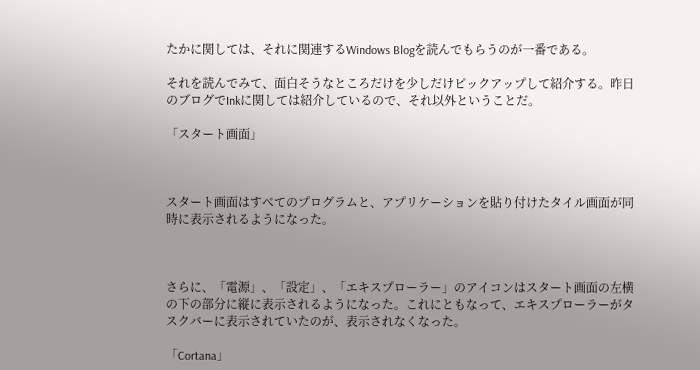たかに関しては、それに関連するWindows Blogを読んでもらうのが一番である。

それを読んでみて、面白そうなところだけを少しだけピックアップして紹介する。昨日のブログでInkに関しては紹介しているので、それ以外ということだ。

「スタート画面」



スタート画面はすべてのプログラムと、アプリケーションを貼り付けたタイル画面が同時に表示されるようになった。



さらに、「電源」、「設定」、「エキスプローラー」のアイコンはスタート画面の左横の下の部分に縦に表示されるようになった。これにともなって、エキスプローラーがタスクバーに表示されていたのが、表示されなくなった。

「Cortana」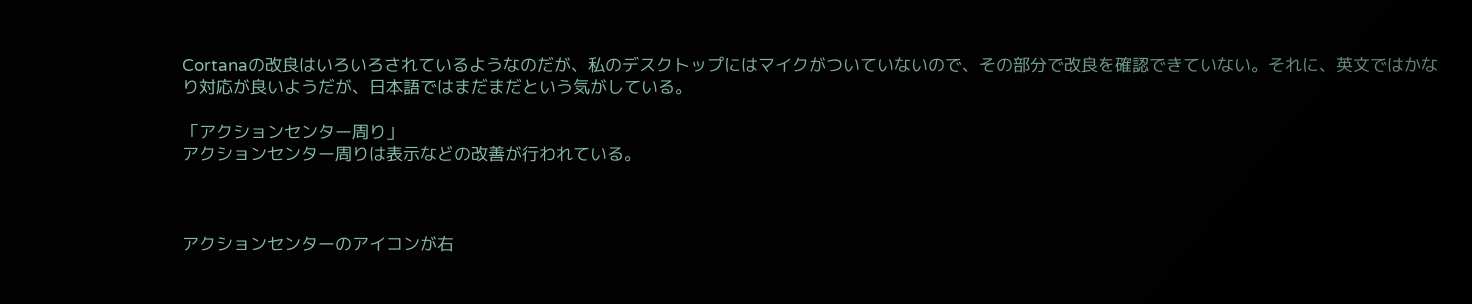Cortanaの改良はいろいろされているようなのだが、私のデスクトップにはマイクがついていないので、その部分で改良を確認できていない。それに、英文ではかなり対応が良いようだが、日本語ではまだまだという気がしている。

「アクションセンター周り」
アクションセンター周りは表示などの改善が行われている。



アクションセンターのアイコンが右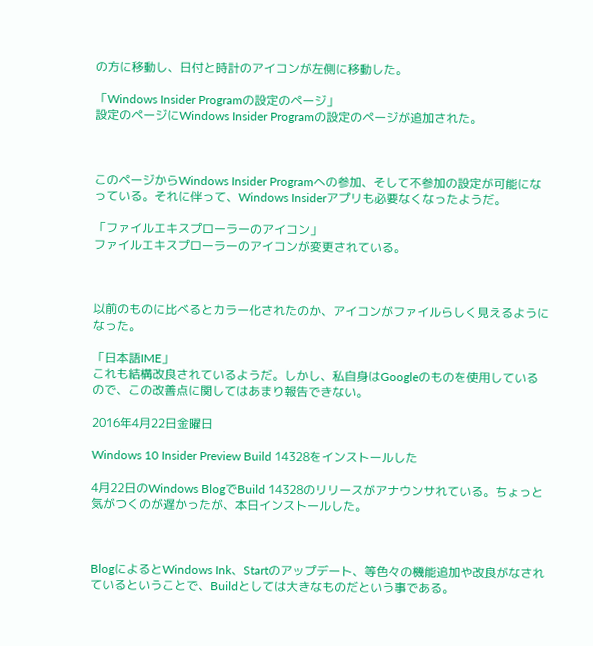の方に移動し、日付と時計のアイコンが左側に移動した。

「Windows Insider Programの設定のページ」
設定のページにWindows Insider Programの設定のページが追加された。



このページからWindows Insider Programへの参加、そして不参加の設定が可能になっている。それに伴って、Windows Insiderアプリも必要なくなったようだ。

「ファイルエキスプローラーのアイコン」
ファイルエキスプローラーのアイコンが変更されている。



以前のものに比べるとカラー化されたのか、アイコンがファイルらしく見えるようになった。

「日本語IME」
これも結構改良されているようだ。しかし、私自身はGoogleのものを使用しているので、この改善点に関してはあまり報告できない。

2016年4月22日金曜日

Windows 10 Insider Preview Build 14328をインストールした

4月22日のWindows BlogでBuild 14328のリリースがアナウンサれている。ちょっと気がつくのが遅かったが、本日インストールした。



BlogによるとWindows Ink、Startのアップデート、等色々の機能追加や改良がなされているということで、Buildとしては大きなものだという事である。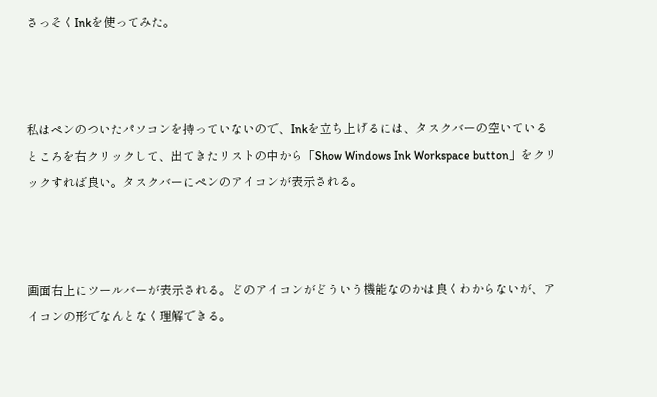さっそくInkを使ってみた。



私はペンのついたパソコンを持っていないので、Inkを立ち上げるには、タスクバーの空いているところを右クリックして、出てきたリストの中から「Show Windows Ink Workspace button」をクリックすれば良い。タスクバーにペンのアイコンが表示される。



画面右上にツールバーが表示される。どのアイコンがどういう機能なのかは良くわからないが、アイコンの形でなんとなく理解できる。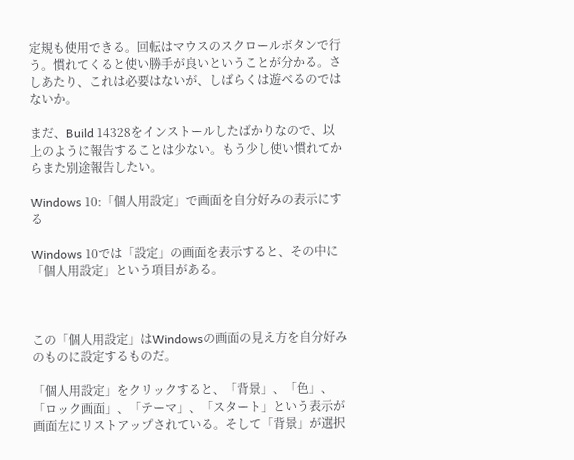定規も使用できる。回転はマウスのスクロールボタンで行う。慣れてくると使い勝手が良いということが分かる。さしあたり、これは必要はないが、しばらくは遊べるのではないか。

まだ、Build 14328をインストールしたばかりなので、以上のように報告することは少ない。もう少し使い慣れてからまた別途報告したい。

Windows 10:「個人用設定」で画面を自分好みの表示にする

Windows 10では「設定」の画面を表示すると、その中に「個人用設定」という項目がある。



この「個人用設定」はWindowsの画面の見え方を自分好みのものに設定するものだ。

「個人用設定」をクリックすると、「背景」、「色」、「ロック画面」、「テーマ」、「スタート」という表示が画面左にリストアップされている。そして「背景」が選択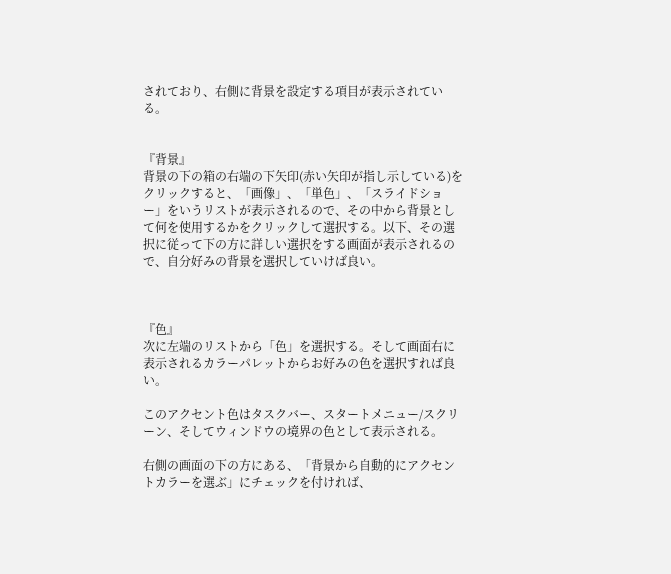されており、右側に背景を設定する項目が表示されている。


『背景』
背景の下の箱の右端の下矢印(赤い矢印が指し示している)をクリックすると、「画像」、「単色」、「スライドショー」をいうリストが表示されるので、その中から背景として何を使用するかをクリックして選択する。以下、その選択に従って下の方に詳しい選択をする画面が表示されるので、自分好みの背景を選択していけば良い。



『色』
次に左端のリストから「色」を選択する。そして画面右に表示されるカラーパレットからお好みの色を選択すれば良い。

このアクセント色はタスクバー、スタートメニュー/スクリーン、そしてウィンドウの境界の色として表示される。

右側の画面の下の方にある、「背景から自動的にアクセントカラーを選ぶ」にチェックを付ければ、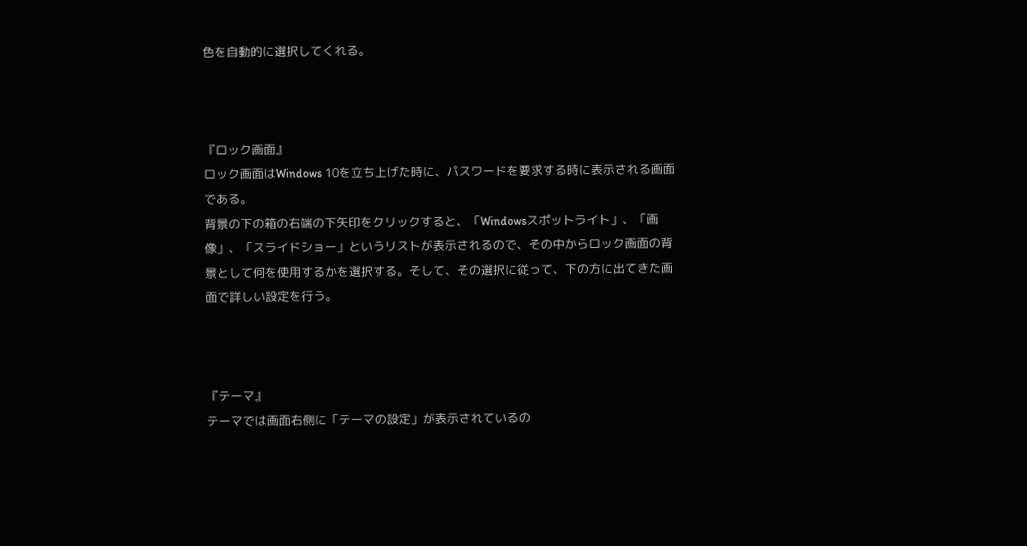色を自動的に選択してくれる。



『ロック画面』
ロック画面はWindows 10を立ち上げた時に、パスワードを要求する時に表示される画面である。
背景の下の箱の右端の下矢印をクリックすると、「Windowsスポットライト」、「画像」、「スライドショー」というリストが表示されるので、その中からロック画面の背景として何を使用するかを選択する。そして、その選択に従って、下の方に出てきた画面で詳しい設定を行う。



『テーマ』
テーマでは画面右側に「テーマの設定」が表示されているの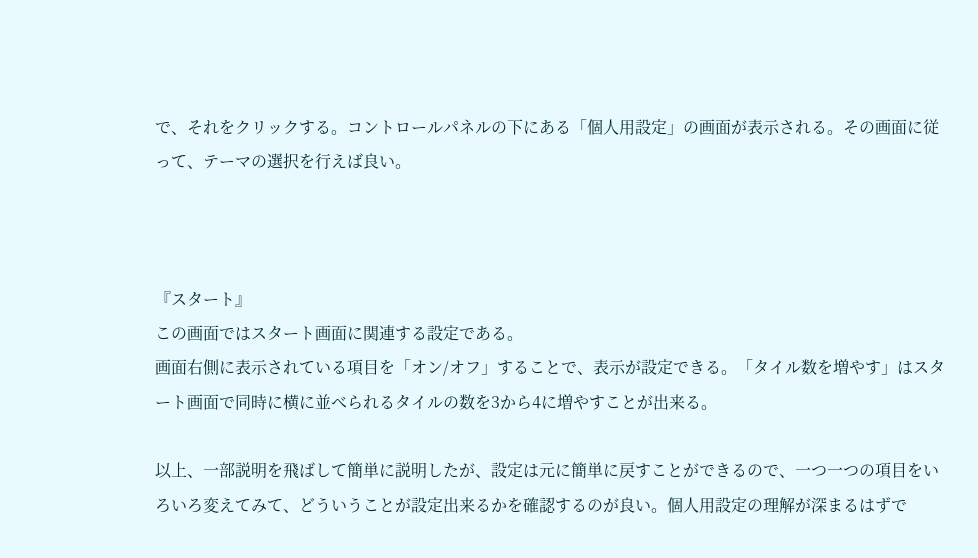で、それをクリックする。コントロールパネルの下にある「個人用設定」の画面が表示される。その画面に従って、テーマの選択を行えば良い。



『スタート』
この画面ではスタート画面に関連する設定である。
画面右側に表示されている項目を「オン/オフ」することで、表示が設定できる。「タイル数を増やす」はスタート画面で同時に横に並べられるタイルの数を3から4に増やすことが出来る。

以上、一部説明を飛ばして簡単に説明したが、設定は元に簡単に戻すことができるので、一つ一つの項目をいろいろ変えてみて、どういうことが設定出来るかを確認するのが良い。個人用設定の理解が深まるはずで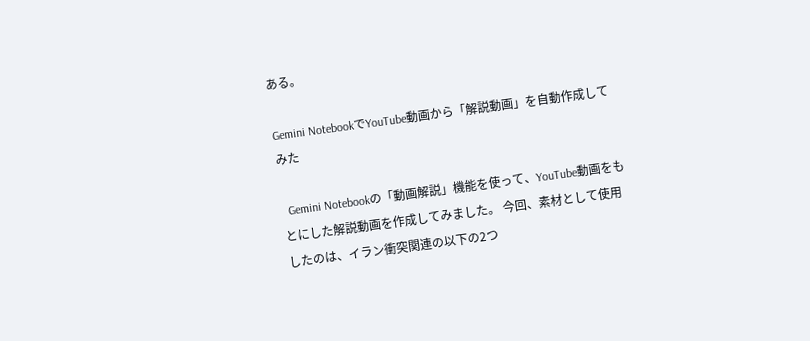ある。

Gemini NotebookでYouTube動画から「解説動画」を自動作成してみた

  Gemini Notebookの「動画解説」機能を使って、YouTube動画をもとにした解説動画を作成してみました。 今回、素材として使用したのは、イラン衝突関連の以下の2つ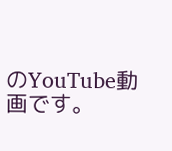のYouTube動画です。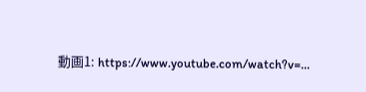動画1: https://www.youtube.com/watch?v=...